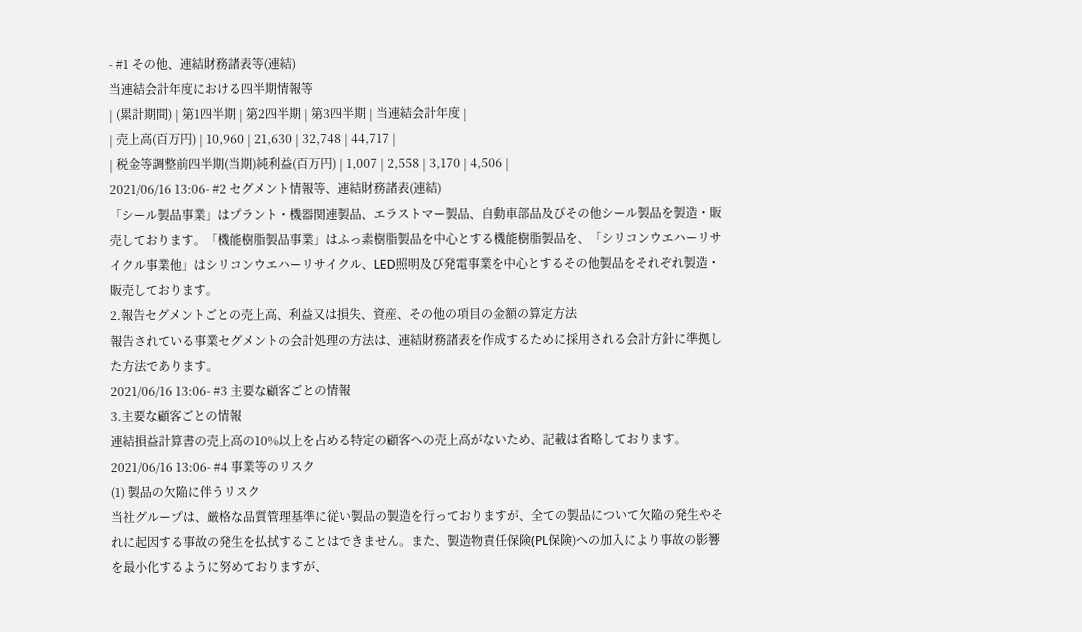- #1 その他、連結財務諸表等(連結)
当連結会計年度における四半期情報等
| (累計期間) | 第1四半期 | 第2四半期 | 第3四半期 | 当連結会計年度 |
| 売上高(百万円) | 10,960 | 21,630 | 32,748 | 44,717 |
| 税金等調整前四半期(当期)純利益(百万円) | 1,007 | 2,558 | 3,170 | 4,506 |
2021/06/16 13:06- #2 セグメント情報等、連結財務諸表(連結)
「シール製品事業」はプラント・機器関連製品、エラストマー製品、自動車部品及びその他シール製品を製造・販売しております。「機能樹脂製品事業」はふっ素樹脂製品を中心とする機能樹脂製品を、「シリコンウエハーリサイクル事業他」はシリコンウエハーリサイクル、LED照明及び発電事業を中心とするその他製品をそれぞれ製造・販売しております。
2.報告セグメントごとの売上高、利益又は損失、資産、その他の項目の金額の算定方法
報告されている事業セグメントの会計処理の方法は、連結財務諸表を作成するために採用される会計方針に準拠した方法であります。
2021/06/16 13:06- #3 主要な顧客ごとの情報
3.主要な顧客ごとの情報
連結損益計算書の売上高の10%以上を占める特定の顧客への売上高がないため、記載は省略しております。
2021/06/16 13:06- #4 事業等のリスク
(1) 製品の欠陥に伴うリスク
当社グループは、厳格な品質管理基準に従い製品の製造を行っておりますが、全ての製品について欠陥の発生やそれに起因する事故の発生を払拭することはできません。また、製造物責任保険(PL保険)への加入により事故の影響を最小化するように努めておりますが、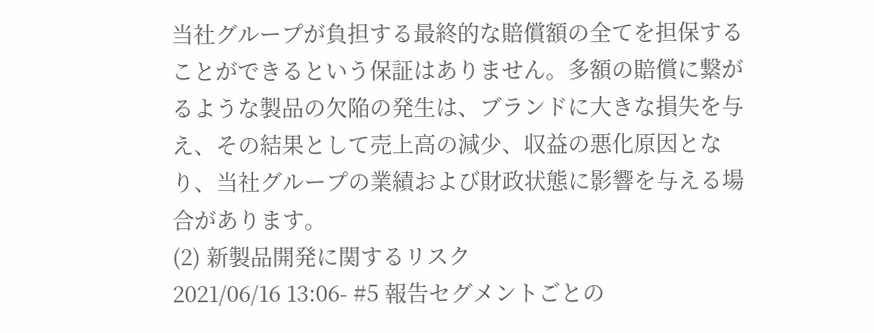当社グループが負担する最終的な賠償額の全てを担保することができるという保証はありません。多額の賠償に繋がるような製品の欠陥の発生は、ブランドに大きな損失を与え、その結果として売上高の減少、収益の悪化原因となり、当社グループの業績および財政状態に影響を与える場合があります。
(2) 新製品開発に関するリスク
2021/06/16 13:06- #5 報告セグメントごとの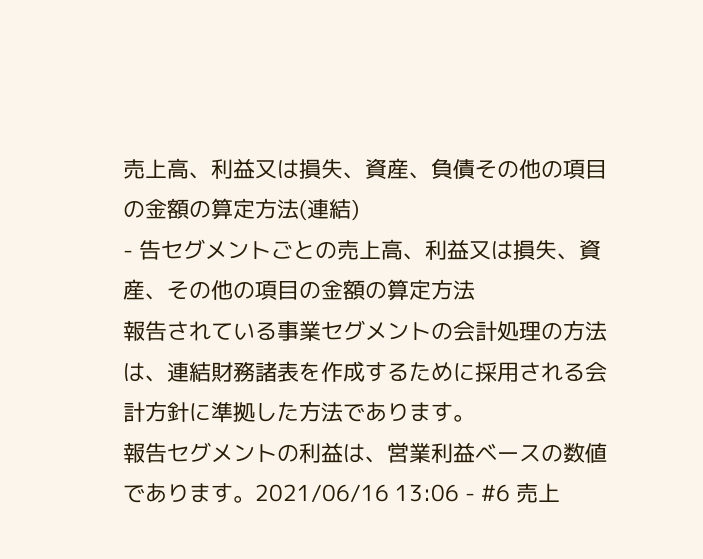売上高、利益又は損失、資産、負債その他の項目の金額の算定方法(連結)
- 告セグメントごとの売上高、利益又は損失、資産、その他の項目の金額の算定方法
報告されている事業セグメントの会計処理の方法は、連結財務諸表を作成するために採用される会計方針に準拠した方法であります。
報告セグメントの利益は、営業利益ベースの数値であります。2021/06/16 13:06 - #6 売上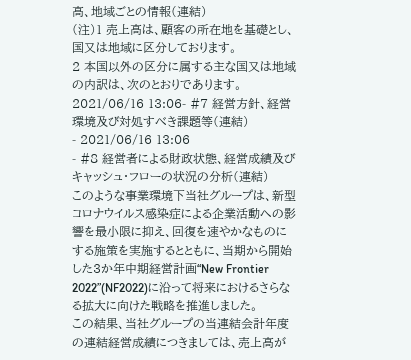高、地域ごとの情報(連結)
(注)1 売上高は、顧客の所在地を基礎とし、国又は地域に区分しております。
2 本国以外の区分に属する主な国又は地域の内訳は、次のとおりであります。
2021/06/16 13:06- #7 経営方針、経営環境及び対処すべき課題等(連結)
- 2021/06/16 13:06
- #8 経営者による財政状態、経営成績及びキャッシュ・フローの状況の分析(連結)
このような事業環境下当社グループは、新型コロナウイルス感染症による企業活動への影響を最小限に抑え、回復を速やかなものにする施策を実施するとともに、当期から開始した3か年中期経営計画“New Frontier 2022”(NF2022)に沿って将来におけるさらなる拡大に向けた戦略を推進しました。
この結果、当社グループの当連結会計年度の連結経営成績につきましては、売上高が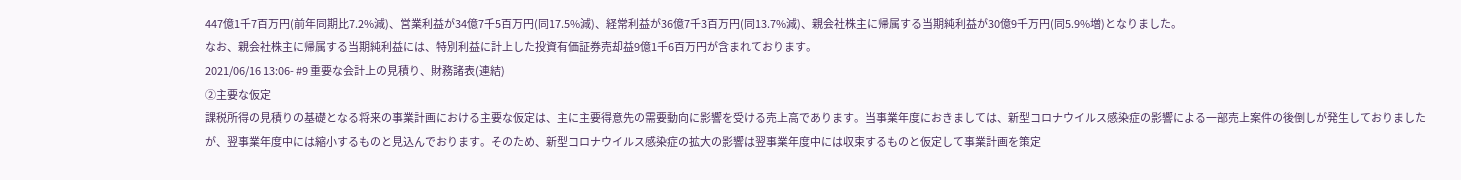447億1千7百万円(前年同期比7.2%減)、営業利益が34億7千5百万円(同17.5%減)、経常利益が36億7千3百万円(同13.7%減)、親会社株主に帰属する当期純利益が30億9千万円(同5.9%増)となりました。
なお、親会社株主に帰属する当期純利益には、特別利益に計上した投資有価証券売却益9億1千6百万円が含まれております。
2021/06/16 13:06- #9 重要な会計上の見積り、財務諸表(連結)
②主要な仮定
課税所得の見積りの基礎となる将来の事業計画における主要な仮定は、主に主要得意先の需要動向に影響を受ける売上高であります。当事業年度におきましては、新型コロナウイルス感染症の影響による一部売上案件の後倒しが発生しておりましたが、翌事業年度中には縮小するものと見込んでおります。そのため、新型コロナウイルス感染症の拡大の影響は翌事業年度中には収束するものと仮定して事業計画を策定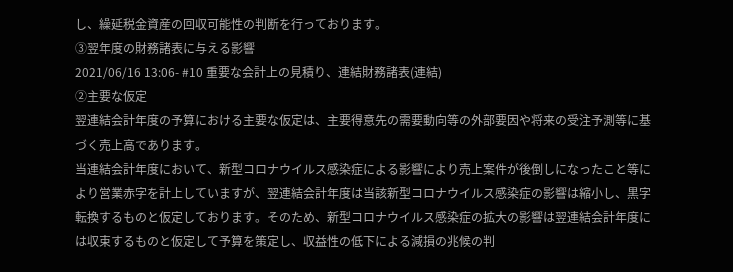し、繰延税金資産の回収可能性の判断を行っております。
③翌年度の財務諸表に与える影響
2021/06/16 13:06- #10 重要な会計上の見積り、連結財務諸表(連結)
②主要な仮定
翌連結会計年度の予算における主要な仮定は、主要得意先の需要動向等の外部要因や将来の受注予測等に基づく売上高であります。
当連結会計年度において、新型コロナウイルス感染症による影響により売上案件が後倒しになったこと等により営業赤字を計上していますが、翌連結会計年度は当該新型コロナウイルス感染症の影響は縮小し、黒字転換するものと仮定しております。そのため、新型コロナウイルス感染症の拡大の影響は翌連結会計年度には収束するものと仮定して予算を策定し、収益性の低下による減損の兆候の判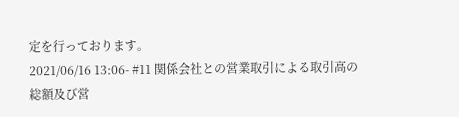定を行っております。
2021/06/16 13:06- #11 関係会社との営業取引による取引高の総額及び営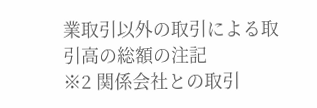業取引以外の取引による取引高の総額の注記
※2 関係会社との取引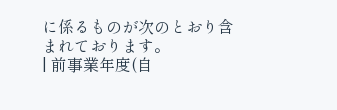に係るものが次のとおり含まれております。
| 前事業年度(自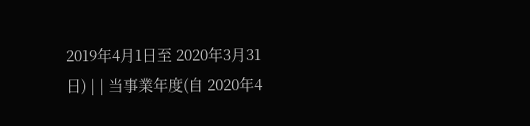2019年4月1日至 2020年3月31日) | | 当事業年度(自 2020年4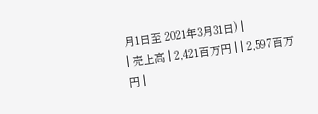月1日至 2021年3月31日) |
| 売上高 | 2,421百万円 | | 2,597百万円 |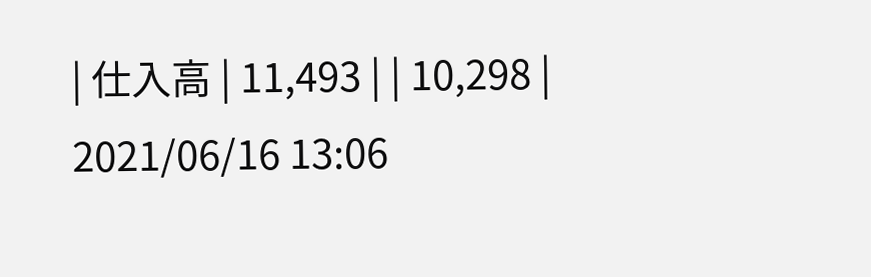| 仕入高 | 11,493 | | 10,298 |
2021/06/16 13:06